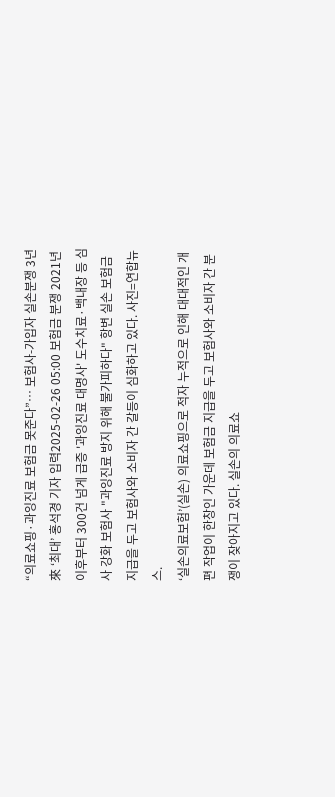“의료쇼핑·과잉진료 보험금 못준다”… 보험사-가입자 실손분쟁 3년來 ‘최대’ 홍석경 기자 입력2025-02-26 05:00 보험금 분쟁 2021년 이후부터 300건 넘게 급증 '과잉진료 대명사' 도수치료·백내장 등 심사 강화 보험사 "과잉진료 방지 위해 불가피하다" 항변 실손 보험금 지급을 두고 보험사와 소비자 간 갈등이 심화하고 있다. 사진=연합뉴스.
‘실손의료보험’(실손) 의료쇼핑으로 적자 누적으로 인해 대대적인 개편 작업이 한창인 가운데 보험금 지급을 두고 보험사와 소비자 간 분쟁이 잦아지고 있다. 실손의 의료쇼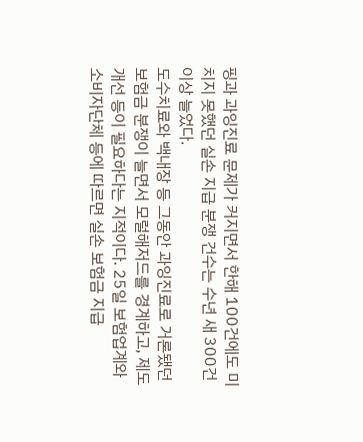핑과 과잉진료 문제가 커지면서 한해 100건에도 미치지 못했던 실손 지급 분쟁 건수는 수년 새 300건 이상 늘었다.
도수치료와 백내장 등 그동안 과잉진료로 거론됐던 보험금 분쟁이 늘면서 모럴해저드를 경계하고, 제도개선 등이 필요하다는 지적이다. 25일 보험업계와 소비자단체 등에 따르면 실손 보험금 지급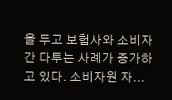을 두고 보험사와 소비자간 다투는 사례가 증가하고 있다. 소비자원 자...